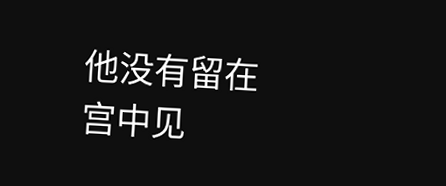他没有留在宫中见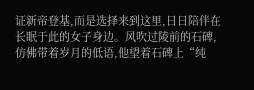证新帝登基,而是选择来到这里,日日陪伴在长眠于此的女子身边。风吹过陵前的石碑,仿佛带着岁月的低语,他望着石碑上“纯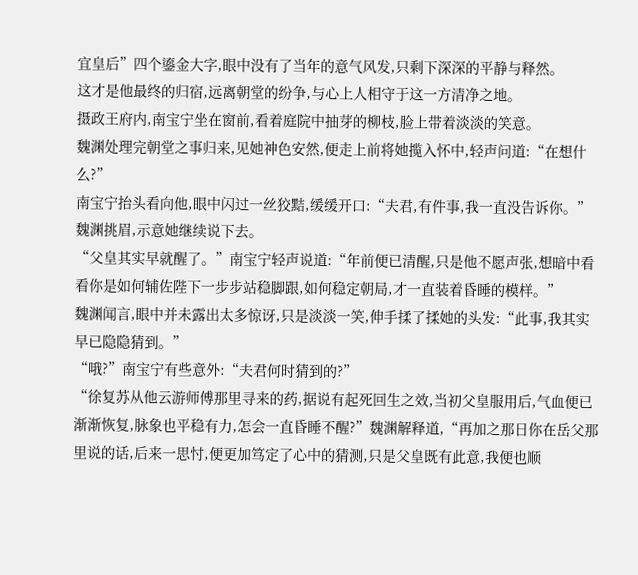宜皇后”四个鎏金大字,眼中没有了当年的意气风发,只剩下深深的平静与释然。
这才是他最终的归宿,远离朝堂的纷争,与心上人相守于这一方清净之地。
摄政王府内,南宝宁坐在窗前,看着庭院中抽芽的柳枝,脸上带着淡淡的笑意。
魏渊处理完朝堂之事归来,见她神色安然,便走上前将她揽入怀中,轻声问道:“在想什么?”
南宝宁抬头看向他,眼中闪过一丝狡黠,缓缓开口:“夫君,有件事,我一直没告诉你。”
魏渊挑眉,示意她继续说下去。
“父皇其实早就醒了。”南宝宁轻声说道:“年前便已清醒,只是他不愿声张,想暗中看看你是如何辅佐陛下一步步站稳脚跟,如何稳定朝局,才一直装着昏睡的模样。”
魏渊闻言,眼中并未露出太多惊讶,只是淡淡一笑,伸手揉了揉她的头发:“此事,我其实早已隐隐猜到。”
“哦?”南宝宁有些意外:“夫君何时猜到的?”
“徐复苏从他云游师傅那里寻来的药,据说有起死回生之效,当初父皇服用后,气血便已渐渐恢复,脉象也平稳有力,怎会一直昏睡不醒?”魏渊解释道,“再加之那日你在岳父那里说的话,后来一思忖,便更加笃定了心中的猜测,只是父皇既有此意,我便也顺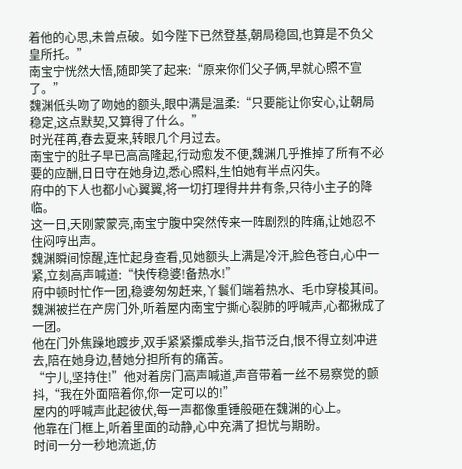着他的心思,未曾点破。如今陛下已然登基,朝局稳固,也算是不负父皇所托。”
南宝宁恍然大悟,随即笑了起来:“原来你们父子俩,早就心照不宣了。”
魏渊低头吻了吻她的额头,眼中满是温柔:“只要能让你安心,让朝局稳定,这点默契,又算得了什么。”
时光荏苒,春去夏来,转眼几个月过去。
南宝宁的肚子早已高高隆起,行动愈发不便,魏渊几乎推掉了所有不必要的应酬,日日守在她身边,悉心照料,生怕她有半点闪失。
府中的下人也都小心翼翼,将一切打理得井井有条,只待小主子的降临。
这一日,天刚蒙蒙亮,南宝宁腹中突然传来一阵剧烈的阵痛,让她忍不住闷哼出声。
魏渊瞬间惊醒,连忙起身查看,见她额头上满是冷汗,脸色苍白,心中一紧,立刻高声喊道:“快传稳婆!备热水!”
府中顿时忙作一团,稳婆匆匆赶来,丫鬟们端着热水、毛巾穿梭其间。
魏渊被拦在产房门外,听着屋内南宝宁撕心裂肺的呼喊声,心都揪成了一团。
他在门外焦躁地踱步,双手紧紧攥成拳头,指节泛白,恨不得立刻冲进去,陪在她身边,替她分担所有的痛苦。
“宁儿,坚持住!”他对着房门高声喊道,声音带着一丝不易察觉的颤抖,“我在外面陪着你,你一定可以的!”
屋内的呼喊声此起彼伏,每一声都像重锤般砸在魏渊的心上。
他靠在门框上,听着里面的动静,心中充满了担忧与期盼。
时间一分一秒地流逝,仿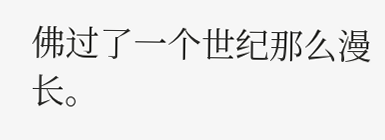佛过了一个世纪那么漫长。